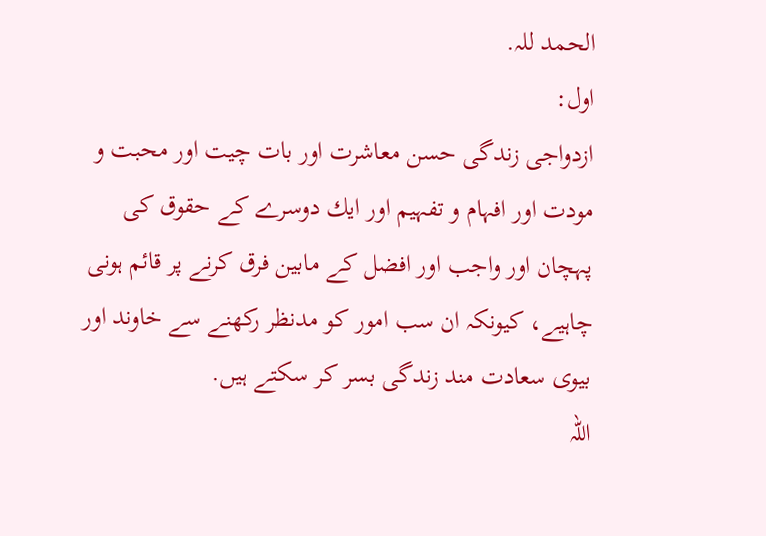الحمد للہ.
اول:
ازدواجى زندگى حسن معاشرت اور بات چيت اور محبت و مودت اور افہام و تفہيم اور ايك دوسرے كے حقوق كى پہچان اور واجب اور افضل كے مابين فرق كرنے پر قائم ہونى چاہيے، كيونكہ ان سب امور كو مدنظر ركھنے سے خاوند اور بيوى سعادت مند زندگى بسر كر سكتے ہيں.
اللہ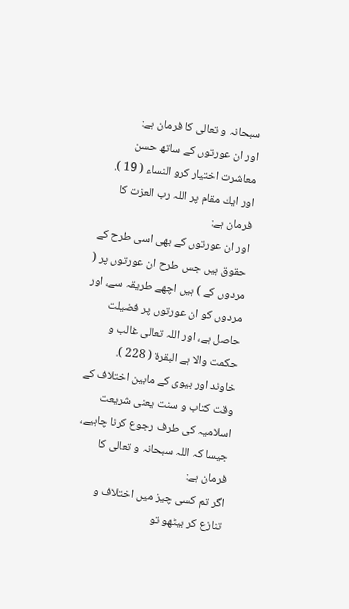سبحانہ و تعالى كا فرمان ہے:
اور ان عورتوں كے ساتھ حسن معاشرت اختيار كرو النساء ( 19 ).
اور ايك مقام پر اللہ رب العزت كا فرمان ہے:
اور ان عورتوں كے بھى اسى طرح كے حقوق ہيں جس طرح ان عورتوں پر ( مردوں كے ) ہيں اچھے طريقہ سے، اور مردوں كو ان عورتوں پر فضيلت حاصل ہے، اور اللہ تعالى غالب و حكمت والا ہے البقرۃ ( 228 ).
خاوند اور بيوى كے مابين اختلاف كے وقت كتاب و سنت يعنى شريعت اسلاميہ كى طرف رجوع كرنا چاہيے، جيسا كہ اللہ سبحانہ و تعالى كا فرمان ہے:
اگر تم كسى چيز ميں اختلاف و تنازع كر بيٹھو تو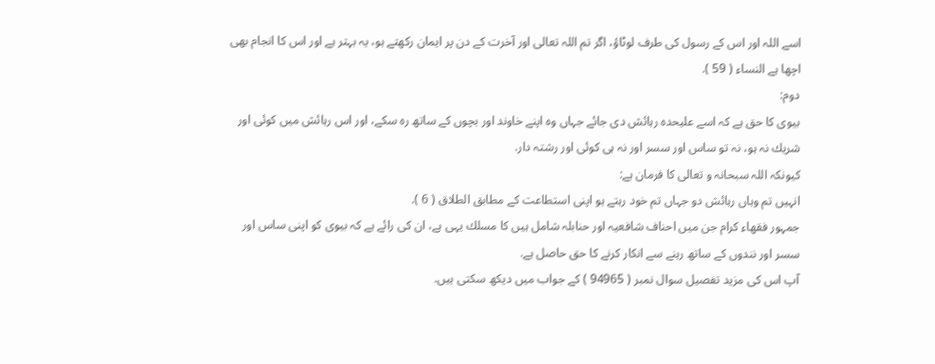اسے اللہ اور اس كے رسول كى طرف لوٹاؤ، اگر تم اللہ تعالى اور آخرت كے دن پر ايمان ركھتے ہو، يہ بہتر ہے اور اس كا انجام بھى اچھا ہے النساء ( 59 ).
دوم:
بيوى كا حق ہے كہ اسے عليحدہ رہائش دى جائے جہاں وہ اپنے خاوند اور بچوں كے ساتھ رہ سكے، اور اس رہائش ميں كوئى اور شريك نہ ہو، نہ تو ساس اور سسر اور نہ ہى كوئى اور رشتہ دار.
كيونكہ اللہ سبحانہ و تعالى كا فرمان ہے:
انہيں تم وہاں رہائش دو جہاں تم خود رہتے ہو اپنى استطاعت كے مطابق الطلاق ( 6 ).
جمہور فقھاء كرام جن ميں احناف شافعيہ اور حنابلہ شامل ہيں كا مسلك يہى ہے، ان كى رائے ہے كہ بيوى كو اپنى ساس اور سسر اور نندوں كے ساتھ رہنے سے انكار كرنے كا حق حاصل ہے.
آپ اس كى مزيد تفصيل سوال نمبر ( 94965 ) كے جواب ميں ديكھ سكتى ہيں.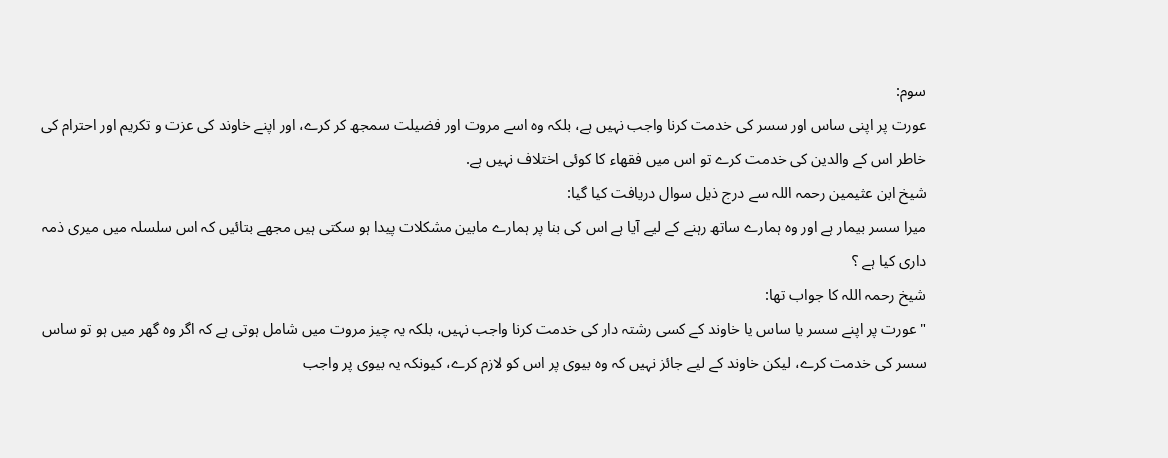سوم:
عورت پر اپنى ساس اور سسر كى خدمت كرنا واجب نہيں ہے، بلكہ وہ اسے مروت اور فضيلت سمجھ كر كرے، اور اپنے خاوند كى عزت و تكريم اور احترام كى خاطر اس كے والدين كى خدمت كرے تو اس ميں فقھاء كا كوئى اختلاف نہيں ہے.
شيخ ابن عثيمين رحمہ اللہ سے درج ذيل سوال دريافت كيا گيا:
ميرا سسر بيمار ہے اور وہ ہمارے ساتھ رہنے كے ليے آيا ہے اس كى بنا پر ہمارے مابين مشكلات پيدا ہو سكتى ہيں مجھے بتائيں كہ اس سلسلہ ميں ميرى ذمہ دارى كيا ہے ؟
شيخ رحمہ اللہ كا جواب تھا:
" عورت پر اپنے سسر يا ساس يا خاوند كے كسى رشتہ دار كى خدمت كرنا واجب نہيں، بلكہ يہ چيز مروت ميں شامل ہوتى ہے كہ اگر وہ گھر ميں ہو تو ساس سسر كى خدمت كرے، ليكن خاوند كے ليے جائز نہيں كہ وہ بيوى پر اس كو لازم كرے، كيونكہ يہ بيوى پر واجب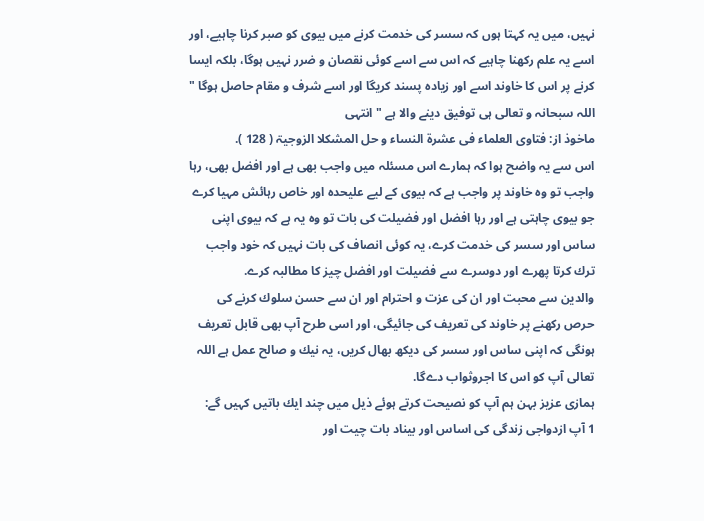نہيں، ميں يہ كہتا ہوں كہ سسر كى خدمت كرنے ميں بيوى كو صبر كرنا چاہيے، اور اسے يہ علم ركھنا چاہيے كہ اس سے اسے كوئى نقصان و ضرر نہيں ہوگا، بلكہ ايسا كرنے پر اس كا خاوند اسے اور زيادہ پسند كريگا اور اسے شرف و مقام حاصل ہوگا "
اللہ سبحانہ و تعالى ہى توفيق دينے والا ہے " انتہى
ماخوذ از: فتاوى العلماء فى عشرۃ النساء و حل المشكلا الزوجيۃ ( 128 ).
اس سے يہ واضح ہوا كہ ہمارے اس مسئلہ ميں واجب بھى ہے اور افضل بھى، رہا واجب تو وہ خاوند پر واجب ہے كہ بيوى كے ليے عليحدہ اور خاص رہائش مہيا كرے جو بيوى چاہتى ہے اور رہا افضل اور فضيلت كى بات تو وہ يہ ہے كہ بيوى اپنى ساس اور سسر كى خدمت كرے، يہ كوئى انصاف كى بات نہيں كہ خود واجب ترك كرتا پھرے اور دوسرے سے فضيلت اور افضل چيز كا مطالبہ كرے.
والدين سے محبت اور ان كى عزت و احترام اور ان سے حسن سلوك كرنے كى حرص ركھنے پر خاوند كى تعريف كى جائيگى، اور اسى طرح آپ بھى قابل تعريف ہونگى كہ اپنى ساس اور سسر كى ديكھ بھال كريں، يہ نيك و صالح عمل ہے اللہ تعالى آپ كو اس كا اجروثواب دےگا.
ہمازى عزيز بہن ہم آپ كو نصيحت كرتے ہوئے ذيل ميں چند ايك باتيں كہيں گے:
1 آپ ازدواجى زندگى كى اساس اور بيناد بات چيت اور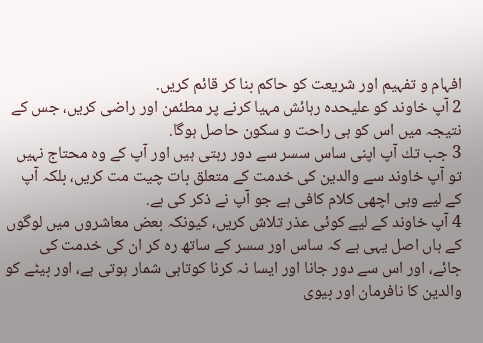افہام و تفہيم اور شريعت كو حاكم بنا كر قائم كريں.
2 آپ خاوند كو عليحدہ رہائش مہيا كرنے پر مطئمن اور راضى كريں، جس كے نتيجہ ميں اس كو ہى راحت و سكون حاصل ہوگا.
3 جب تك آپ اپنى ساس سسر سے دور رہتى ہيں اور آپ كے وہ محتاج نہيں تو آپ خاوند سے والدين كى خدمت كے متعلق بات چيت مت كريں، بلكہ آپ كے ليے وہى اچھى كلام كافى ہے جو آپ نے ذكر كى ہے.
4 آپ خاوند كے ليے كوئى عذر تلاش كريں، كيونكہ بعض معاشروں ميں لوگوں كے ہاں اصل يہى ہے كہ ساس اور سسر كے ساتھ رہ كر ان كى خدمت كى جائے، اور اس سے دور جانا اور ايسا نہ كرنا كوتاہى شمار ہوتى ہے، اور بيٹے كو والدين كا نافرمان اور بيوى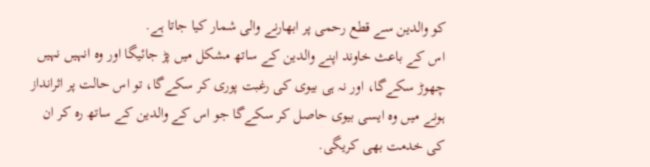كو والدين سے قطع رحمى پر ابھارنے والى شمار كيا جاتا ہے.
اس كے باعث خاوند اپنے والدين كے ساتھ مشكل ميں پڑ جائيگا اور وہ انہيں نہيں چھوڑ سكےگا، اور نہ ہى بيوى كى رغبت پورى كر سكےگا، تو اس حالت پر اثرانداز ہونے ميں وہ ايسى بيوى حاصل كر سكےگا جو اس كے والدين كے ساتھ رہ كر ان كى خدمت بھى كريگى.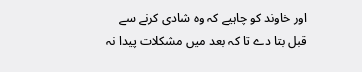اور خاوند كو چاہيے كہ وہ شادى كرنے سے قبل بتا دے تا كہ بعد ميں مشكلات پيدا نہ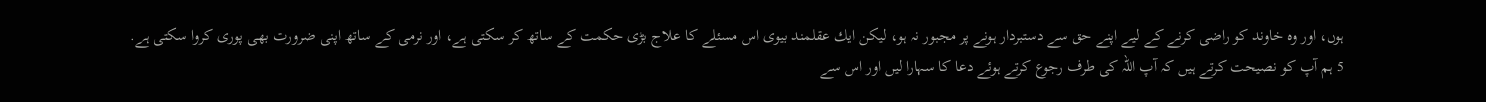ہوں، اور وہ خاوند كو راضى كرنے كے ليے اپنے حق سے دستبردار ہونے پر مجبور نہ ہو، ليكن ايك عقلمند بيوى اس مسئلے كا علاج بڑى حكمت كے ساتھ كر سكتى ہے، اور نرمى كے ساتھ اپنى ضرورت بھى پورى كروا سكتى ہے.
5 ہم آپ كو نصيحت كرتے ہيں كہ آپ اللہ كى طرف رجوع كرتے ہوئے دعا كا سہارا ليں اور اس سے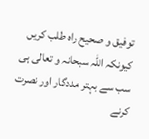توفيق و صحيح راہ طلب كريں كيونكہ اللہ سبحانہ و تعالى ہى سب سے بہتر مددگار اور نصرت كرنے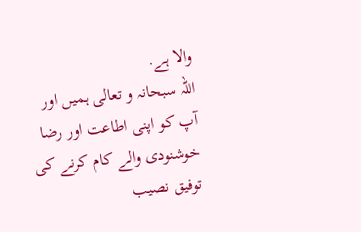والا ہے.
اللہ سبحانہ و تعالى ہميں اور آپ كو اپنى اطاعت اور رضا خوشنودى والے كام كرنے كى توفيق نصيب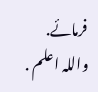فرمائے.
واللہ اعلم .